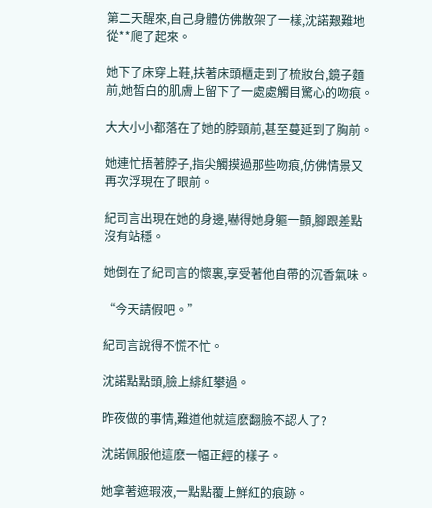第二天醒來,自己身體仿佛散架了一樣,沈諾艱難地從**爬了起來。

她下了床穿上鞋,扶著床頭櫃走到了梳妝台,鏡子麵前,她皙白的肌膚上留下了一處處觸目驚心的吻痕。

大大小小都落在了她的脖頸前,甚至蔓延到了胸前。

她連忙捂著脖子,指尖觸摸過那些吻痕,仿佛情景又再次浮現在了眼前。

紀司言出現在她的身邊,嚇得她身軀一顫,腳跟差點沒有站穩。

她倒在了紀司言的懷裏,享受著他自帶的沉香氣味。

“今天請假吧。”

紀司言說得不慌不忙。

沈諾點點頭,臉上緋紅攀過。

昨夜做的事情,難道他就這麽翻臉不認人了?

沈諾佩服他這麽一幅正經的樣子。

她拿著遮瑕液,一點點覆上鮮紅的痕跡。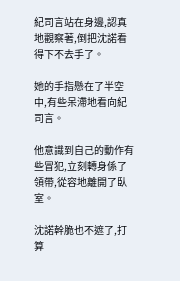紀司言站在身邊,認真地觀察著,倒把沈諾看得下不去手了。

她的手指懸在了半空中,有些呆滯地看向紀司言。

他意識到自己的動作有些冒犯,立刻轉身係了領帶,從容地離開了臥室。

沈諾幹脆也不遮了,打算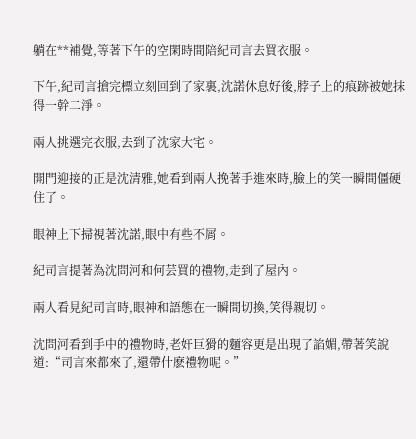躺在**補覺,等著下午的空閑時間陪紀司言去買衣服。

下午,紀司言搶完標立刻回到了家裏,沈諾休息好後,脖子上的痕跡被她抹得一幹二淨。

兩人挑選完衣服,去到了沈家大宅。

開門迎接的正是沈清雅,她看到兩人挽著手進來時,臉上的笑一瞬間僵硬住了。

眼神上下掃視著沈諾,眼中有些不屑。

紀司言提著為沈問河和何芸買的禮物,走到了屋內。

兩人看見紀司言時,眼神和語態在一瞬間切換,笑得親切。

沈問河看到手中的禮物時,老奸巨猾的麵容更是出現了諂媚,帶著笑說道:“司言來都來了,還帶什麽禮物呢。”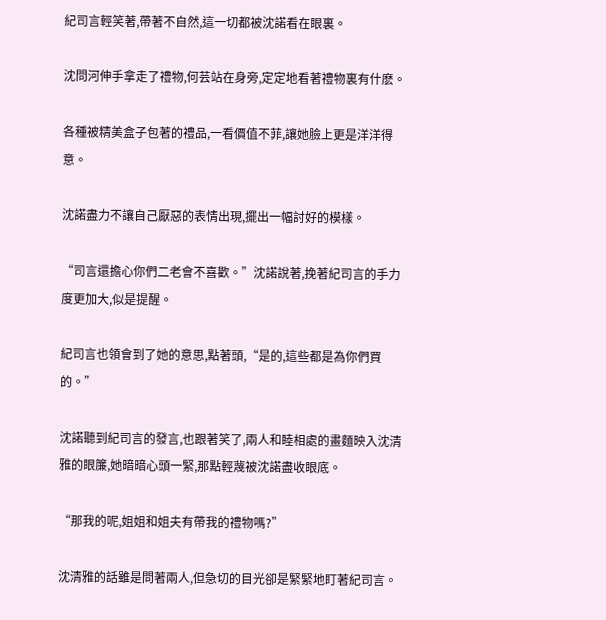紀司言輕笑著,帶著不自然,這一切都被沈諾看在眼裏。

沈問河伸手拿走了禮物,何芸站在身旁,定定地看著禮物裏有什麽。

各種被精美盒子包著的禮品,一看價值不菲,讓她臉上更是洋洋得意。

沈諾盡力不讓自己厭惡的表情出現,擺出一幅討好的模樣。

“司言還擔心你們二老會不喜歡。”沈諾說著,挽著紀司言的手力度更加大,似是提醒。

紀司言也領會到了她的意思,點著頭,“是的,這些都是為你們買的。”

沈諾聽到紀司言的發言,也跟著笑了,兩人和睦相處的畫麵映入沈清雅的眼簾,她暗暗心頭一緊,那點輕蔑被沈諾盡收眼底。

“那我的呢,姐姐和姐夫有帶我的禮物嗎?”

沈清雅的話雖是問著兩人,但急切的目光卻是緊緊地盯著紀司言。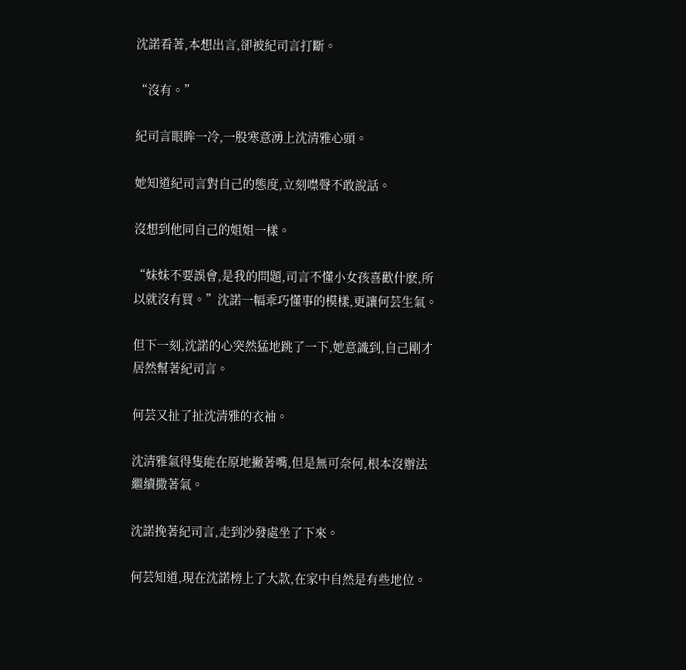沈諾看著,本想出言,卻被紀司言打斷。

“沒有。”

紀司言眼眸一冷,一股寒意湧上沈清雅心頭。

她知道紀司言對自己的態度,立刻噤聲不敢說話。

沒想到他同自己的姐姐一樣。

“妹妹不要誤會,是我的問題,司言不懂小女孩喜歡什麽,所以就沒有買。”沈諾一幅乖巧懂事的模樣,更讓何芸生氣。

但下一刻,沈諾的心突然猛地跳了一下,她意識到,自己剛才居然幫著紀司言。

何芸又扯了扯沈清雅的衣袖。

沈清雅氣得隻能在原地撇著嘴,但是無可奈何,根本沒辦法繼續撒著氣。

沈諾挽著紀司言,走到沙發處坐了下來。

何芸知道,現在沈諾榜上了大款,在家中自然是有些地位。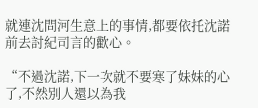就連沈問河生意上的事情,都要依托沈諾前去討紀司言的歡心。

“不過沈諾,下一次就不要寒了妹妹的心了,不然別人還以為我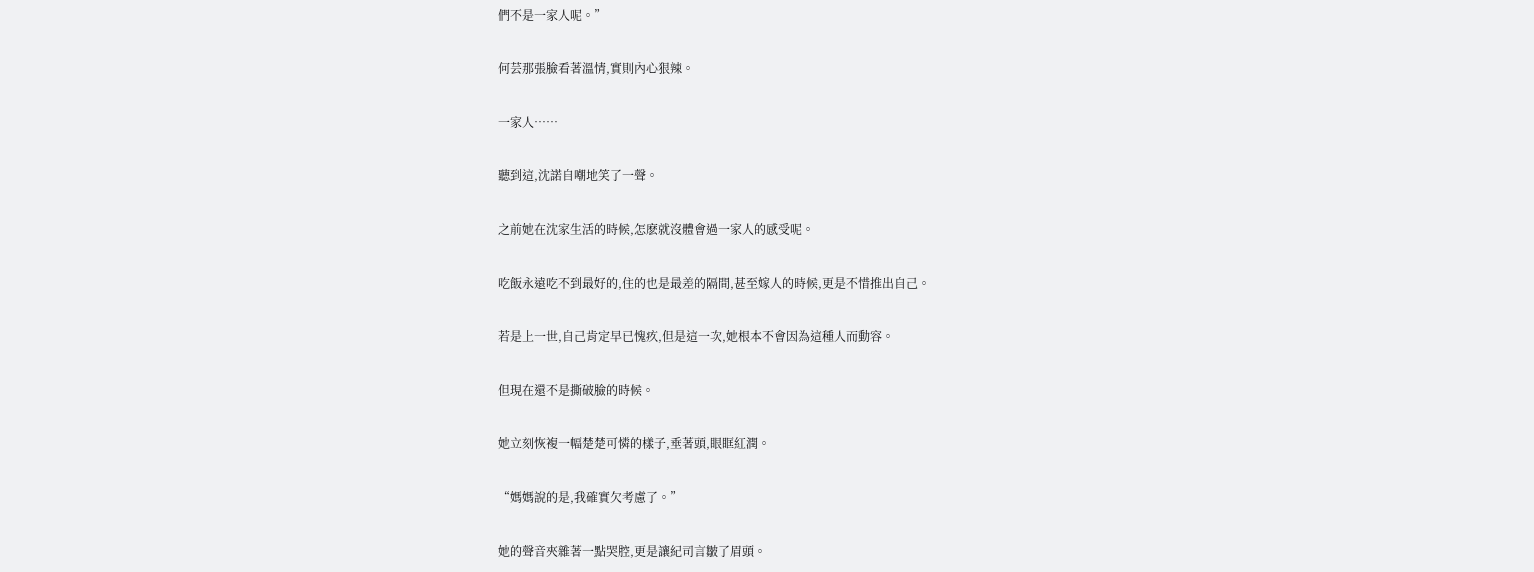們不是一家人呢。”

何芸那張臉看著溫情,實則內心狠辣。

一家人……

聽到這,沈諾自嘲地笑了一聲。

之前她在沈家生活的時候,怎麽就沒體會過一家人的感受呢。

吃飯永遠吃不到最好的,住的也是最差的隔間,甚至嫁人的時候,更是不惜推出自己。

若是上一世,自己肯定早已愧疚,但是這一次,她根本不會因為這種人而動容。

但現在還不是撕破臉的時候。

她立刻恢複一幅楚楚可憐的樣子,垂著頭,眼眶紅潤。

“媽媽說的是,我確實欠考慮了。”

她的聲音夾雜著一點哭腔,更是讓紀司言皺了眉頭。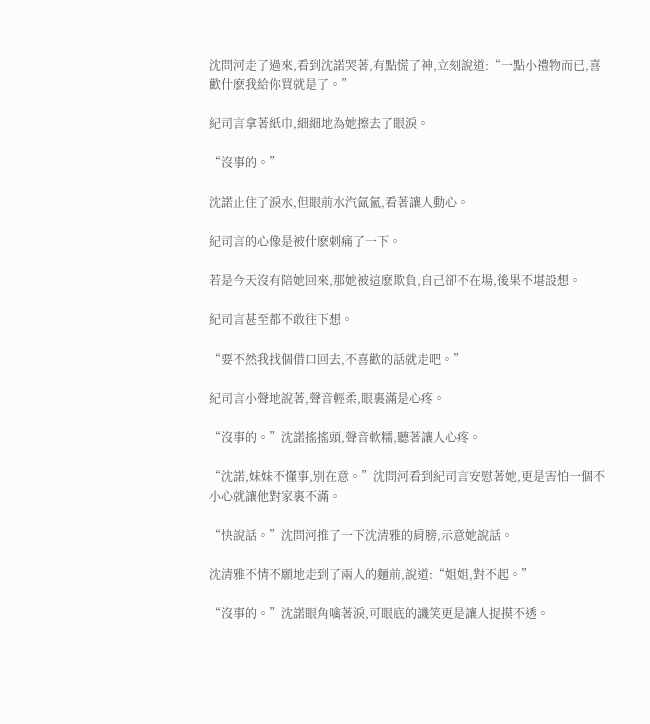沈問河走了過來,看到沈諾哭著,有點慌了神,立刻說道:“一點小禮物而已,喜歡什麽我給你買就是了。”

紀司言拿著紙巾,細細地為她擦去了眼淚。

“沒事的。”

沈諾止住了淚水,但眼前水汽氤氳,看著讓人動心。

紀司言的心像是被什麽刺痛了一下。

若是今天沒有陪她回來,那她被這麽欺負,自己卻不在場,後果不堪設想。

紀司言甚至都不敢往下想。

“要不然我找個借口回去,不喜歡的話就走吧。”

紀司言小聲地說著,聲音輕柔,眼裏滿是心疼。

“沒事的。”沈諾搖搖頭,聲音軟糯,聽著讓人心疼。

“沈諾,妹妹不懂事,別在意。”沈問河看到紀司言安慰著她,更是害怕一個不小心就讓他對家裏不滿。

“快說話。”沈問河推了一下沈清雅的肩膀,示意她說話。

沈清雅不情不願地走到了兩人的麵前,說道:“姐姐,對不起。”

“沒事的。”沈諾眼角噙著淚,可眼底的譏笑更是讓人捉摸不透。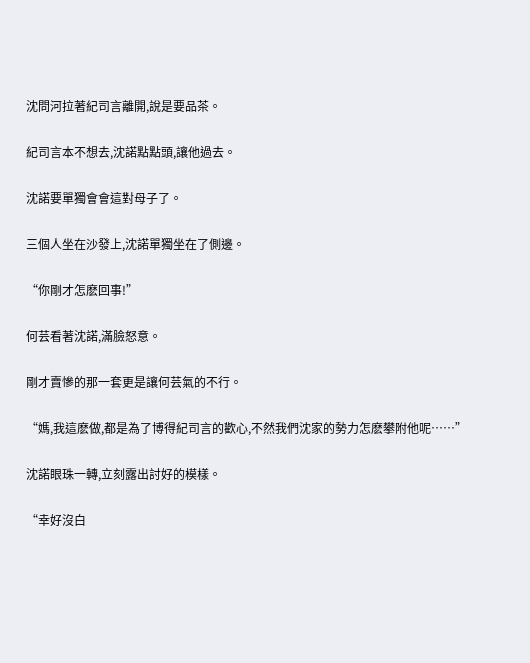沈問河拉著紀司言離開,說是要品茶。

紀司言本不想去,沈諾點點頭,讓他過去。

沈諾要單獨會會這對母子了。

三個人坐在沙發上,沈諾單獨坐在了側邊。

“你剛才怎麽回事!”

何芸看著沈諾,滿臉怒意。

剛才賣慘的那一套更是讓何芸氣的不行。

“媽,我這麽做,都是為了博得紀司言的歡心,不然我們沈家的勢力怎麽攀附他呢……”

沈諾眼珠一轉,立刻露出討好的模樣。

“幸好沒白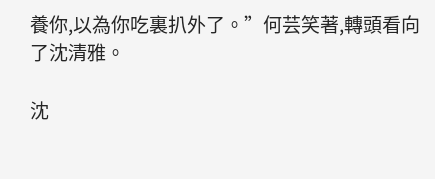養你,以為你吃裏扒外了。”何芸笑著,轉頭看向了沈清雅。

沈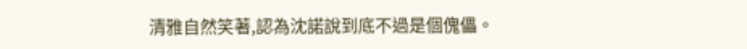清雅自然笑著,認為沈諾說到底不過是個傀儡。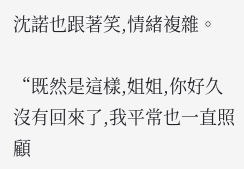沈諾也跟著笑,情緒複雜。

“既然是這樣,姐姐,你好久沒有回來了,我平常也一直照顧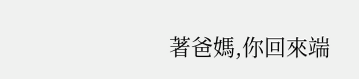著爸媽,你回來端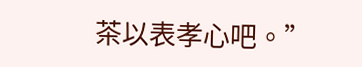茶以表孝心吧。”